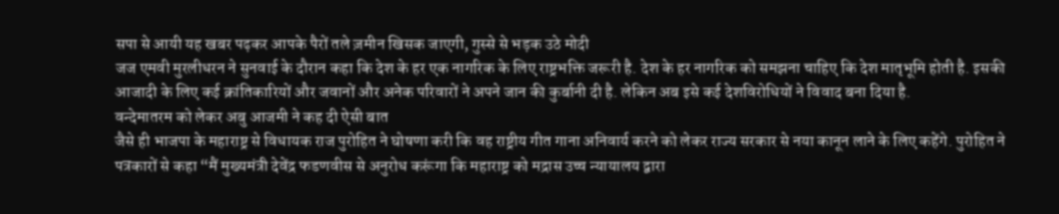सपा से आयी यह खबर पढ़कर आपके पैरों तले ज़मीन खिसक जाएगी, गुस्से से भड़क उठे मोदी
जज एमवी मुरलीधरन ने सुनवाई के दौरान कहा कि देश के हर एक नागरिक के लिए राष्ट्रभक्ति जरूरी है. देश के हर नागरिक को समझना चाहिए कि देश मातृभूमि होती है. इसकी आजादी के लिए कई क्रांतिकारियों और जवानों और अनेक परिवारों ने अपने जान की कुर्बानी दी है. लेकिन अब इसे कई देशविरोधियों ने विवाद बना दिया है.
वन्देमातरम को लेकर अबु आजमी ने कह दी ऐसी बात
जैसे ही भाजपा के महाराष्ट्र से विधायक राज पुरोहित ने घोषणा करी कि वह राष्ट्रीय गीत गाना अनिवार्य करने को लेकर राज्य सरकार से नया कानून लाने के लिए कहेंगे. पुरोहित ने पत्रकारों से कहा “मैं मुख्यमंत्री देवेंद्र फडणवीस से अनुरोध करूंगा कि महाराष्ट्र को मद्रास उच्च न्यायालय द्वारा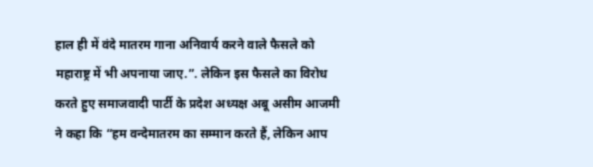हाल ही में वंदे मातरम गाना अनिवार्य करने वाले फैसले को महाराष्ट्र में भी अपनाया जाए.”. लेकिन इस फैसले का विरोध करते हुए समाजवादी पार्टी के प्रदेश अध्यक्ष अबू असीम आजमी ने कहा कि “हम वन्देमातरम का सम्मान करते हैं, लेकिन आप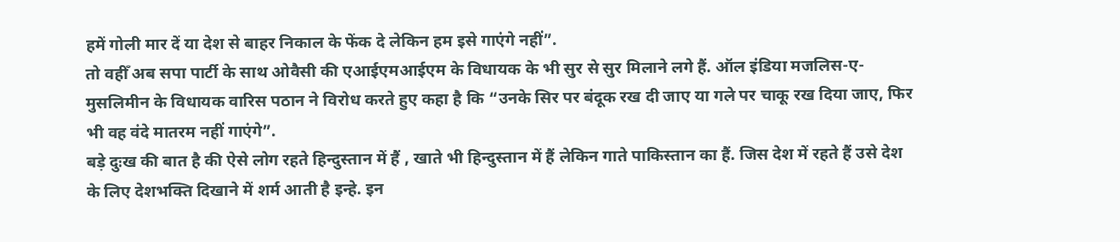हमें गोली मार दें या देश से बाहर निकाल के फेंक दे लेकिन हम इसे गाएंगे नहीं”.
तो वहीँ अब सपा पार्टी के साथ ओवैसी की एआईएमआईएम के विधायक के भी सुर से सुर मिलाने लगे हैं. ऑल इंडिया मजलिस-ए-मुसलिमीन के विधायक वारिस पठान ने विरोध करते हुए कहा है कि “उनके सिर पर बंदूक रख दी जाए या गले पर चाकू रख दिया जाए, फिर भी वह वंदे मातरम नहीं गाएंगे”.
बड़े दुःख की बात है की ऐसे लोग रहते हिन्दुस्तान में हैं , खाते भी हिन्दुस्तान में हैं लेकिन गाते पाकिस्तान का हैं. जिस देश में रहते हैं उसे देश के लिए देशभक्ति दिखाने में शर्म आती है इन्हे. इन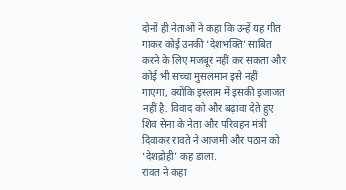दोनों ही नेताओं ने कहा कि उन्हें यह गीत गाकर कोई उनकी ‘देशभक्ति’ साबित करने के लिए मजबूर नहीं कर सकता और कोई भी सच्चा मुसलमान इसे नहीं गाएगा, क्योंकि इस्लाम में इसकी इजाजत नहीं है. विवाद को और बढ़ावा देते हुए शिव सेना के नेता और परिवहन मंत्री दिवाकर रावते ने आजमी और पठान को ‘देशद्रोही’ कह डाला.
रावत ने कहा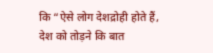कि “ऐसे लोग देशद्रोही होते हैं, देश को तोड़ने कि बात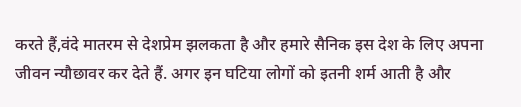करते हैं,वंदे मातरम से देशप्रेम झलकता है और हमारे सैनिक इस देश के लिए अपना जीवन न्यौछावर कर देते हैं. अगर इन घटिया लोगों को इतनी शर्म आती है और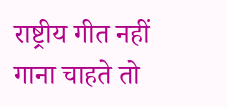राष्ट्रीय गीत नहीं गाना चाहते तो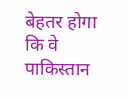बेहतर होगा कि वे पाकिस्तान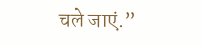चले जाएं.”